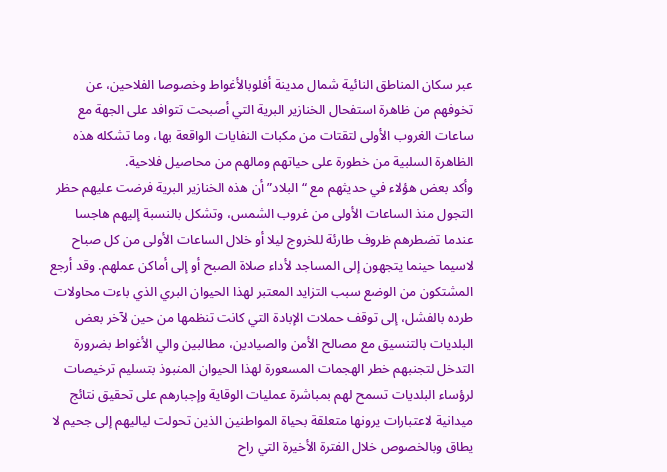عبر سكان المناطق النائية شمال مدينة أفلوبالأغواط وخصوصا الفلاحين، عن تخوفهم من ظاهرة استفحال الخنازير البرية التي أصبحت تتوافد على الجهة مع ساعات الغروب الأولى لتقتات من مكبات النفايات الواقعة بها، وما تشكله هذه الظاهرة السلبية من خطورة على حياتهم ومالهم من محاصيل فلاحية.
وأكد بعض هؤلاء في حديثهم مع “البلاد” أن هذه الخنازير البرية فرضت عليهم حظر التجول منذ الساعات الأولى من غروب الشمس، وتشكل بالنسبة إليهم هاجسا عندما تضطرهم ظروف طارئة للخروج ليلا أو خلال الساعات الأولى من كل صباح لاسيما حينما يتجهون إلى المساجد لأداء صلاة الصبح أو إلى أماكن عملهم. وقد أرجع المشتكون من الوضع سبب التزايد المعتبر لهذا الحيوان البري الذي باءت محاولات طرده بالفشل، إلى توقف حملات الإبادة التي كانت تنظمها من حين لآخر بعض البلديات بالتنسيق مع مصالح الأمن والصيادين، مطالبين والي الأغواط بضرورة التدخل لتجنبهم خطر الهجمات المسعورة لهذا الحيوان المنبوذ بتسليم ترخيصات لرؤساء البلديات تسمح لهم بمباشرة عمليات الوقاية وإجبارهم على تحقيق نتائج ميدانية لاعتبارات يرونها متعلقة بحياة المواطنين الذين تحولت لياليهم إلى جحيم لا يطاق وبالخصوص خلال الفترة الأخيرة التي راح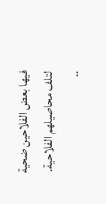فيها بعض الفلاحين ضحية لتلف محاصيلهم الفلاحية.
..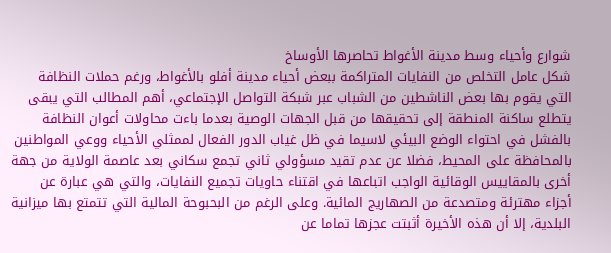شوارع وأحياء وسط مدينة الأغواط تحاصرها الأوساخ
شكل عامل التخلص من النفايات المتراكمة ببعض أحياء مدينة أفلو بالأغواط، ورغم حملات النظافة التي يقوم بها بعض الناشطين من الشباب عبر شبكة التواصل الإجتماعي، أهم المطالب التي يبقى يتطلع ساكنة المنطقة إلى تحقيقها من قبل الجهات الوصية بعدما باءت محاولات أعوان النظافة بالفشل في احتواء الوضع البيئي لاسيما في ظل غياب الدور الفعال لممثلي الأحياء ووعي المواطنين بالمحافظة على المحيط، فضلا عن عدم تقيد مسؤولي ثاني تجمع سكاني بعد عاصمة الولاية من جهة أخرى بالمقاييس الوقائية الواجب اتباعها في اقتناء حاويات تجميع النفايات، والتي هي عبارة عن أجزاء مهترئة ومتصدعة من الصهاريج المائية. وعلى الرغم من البحبوحة المالية التي تتمتع بها ميزانية البلدية، إلا أن هذه الأخيرة أثبتت عجزها تماما عن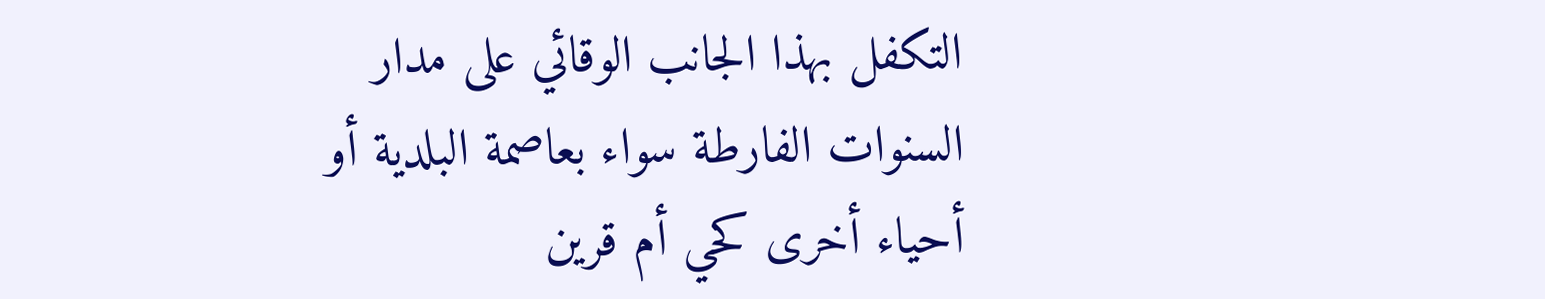التكفل بهذا الجانب الوقائي على مدار السنوات الفارطة سواء بعاصمة البلدية أو أحياء أخرى كحي أم قرين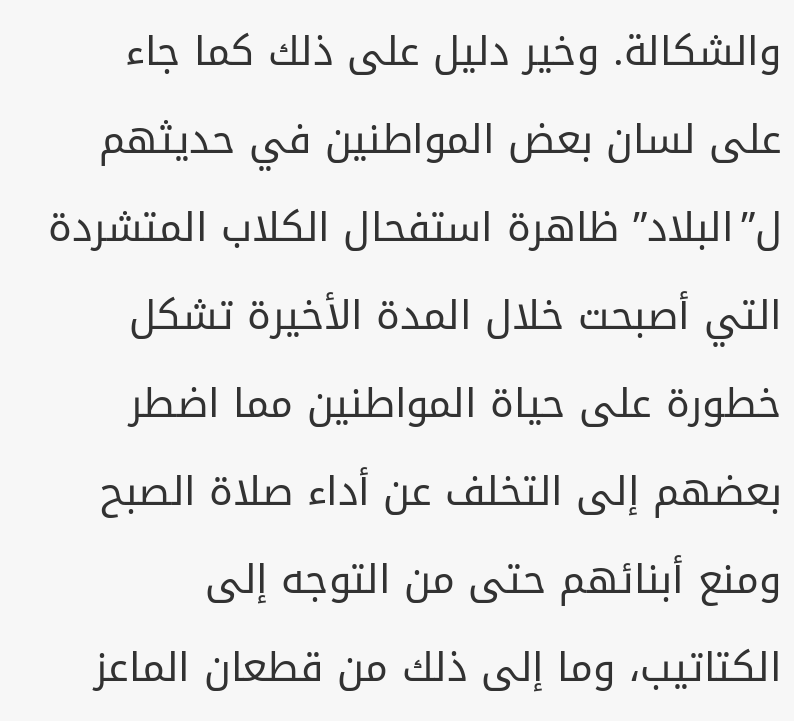والشكالة. وخير دليل على ذلك كما جاء على لسان بعض المواطنين في حديثهم ل”البلاد” ظاهرة استفحال الكلاب المتشردة التي أصبحت خلال المدة الأخيرة تشكل خطورة على حياة المواطنين مما اضطر بعضهم إلى التخلف عن أداء صلاة الصبح ومنع أبنائهم حتى من التوجه إلى الكتاتيب، وما إلى ذلك من قطعان الماعز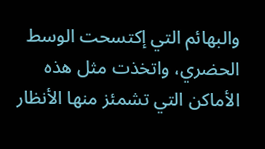والبهائم التي إكتسحت الوسط الحضري، واتخذت مثل هذه الأماكن التي تشمئز منها الأنظار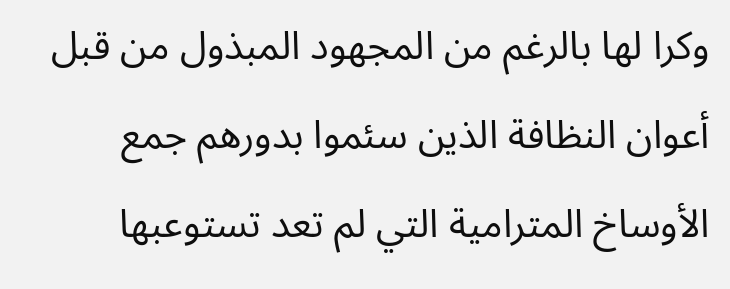وكرا لها بالرغم من المجهود المبذول من قبل أعوان النظافة الذين سئموا بدورهم جمع الأوساخ المترامية التي لم تعد تستوعبها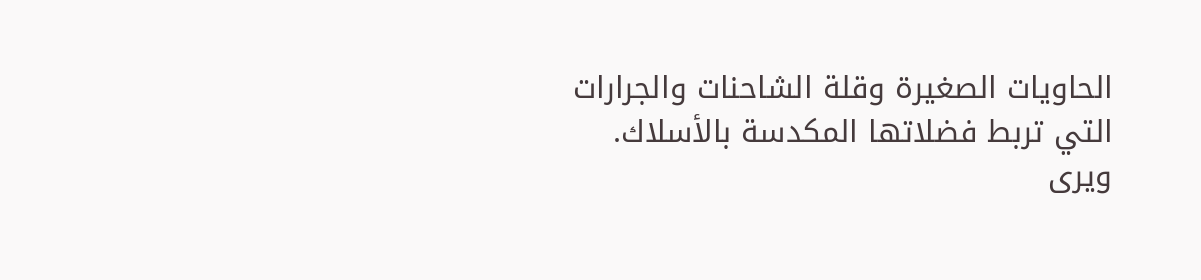الحاويات الصغيرة وقلة الشاحنات والجرارات التي تربط فضلاتها المكدسة بالأسلاك. ويرى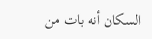السكان أنه بات من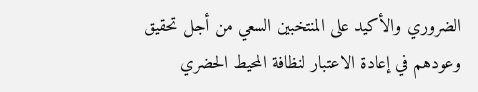الضروري والأكيد على المنتخبين السعي من أجل تحقيق وعودهم في إعادة الاعتبار لنظافة المحيط الحضري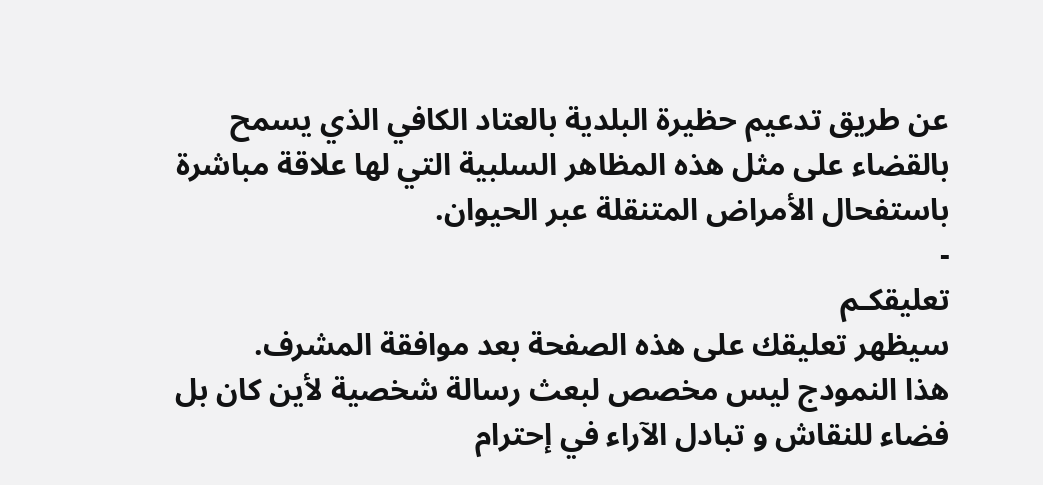عن طريق تدعيم حظيرة البلدية بالعتاد الكافي الذي يسمح بالقضاء على مثل هذه المظاهر السلبية التي لها علاقة مباشرة باستفحال الأمراض المتنقلة عبر الحيوان.
-
تعليقكـم
سيظهر تعليقك على هذه الصفحة بعد موافقة المشرف.
هذا النمودج ليس مخصص لبعث رسالة شخصية لأين كان بل فضاء للنقاش و تبادل الآراء في إحترام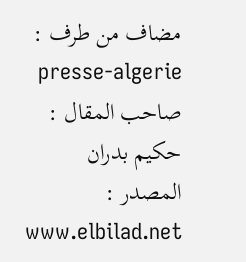مضاف من طرف : presse-algerie
صاحب المقال : حكيم بدران
المصدر : www.elbilad.net